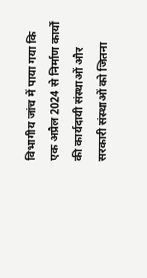विभागीय जांच में पाया गया कि एक अप्रैल 2024 से निर्माण कार्यों की कार्यदायी संस्थाओं और सरकारी संस्थाओं को जितना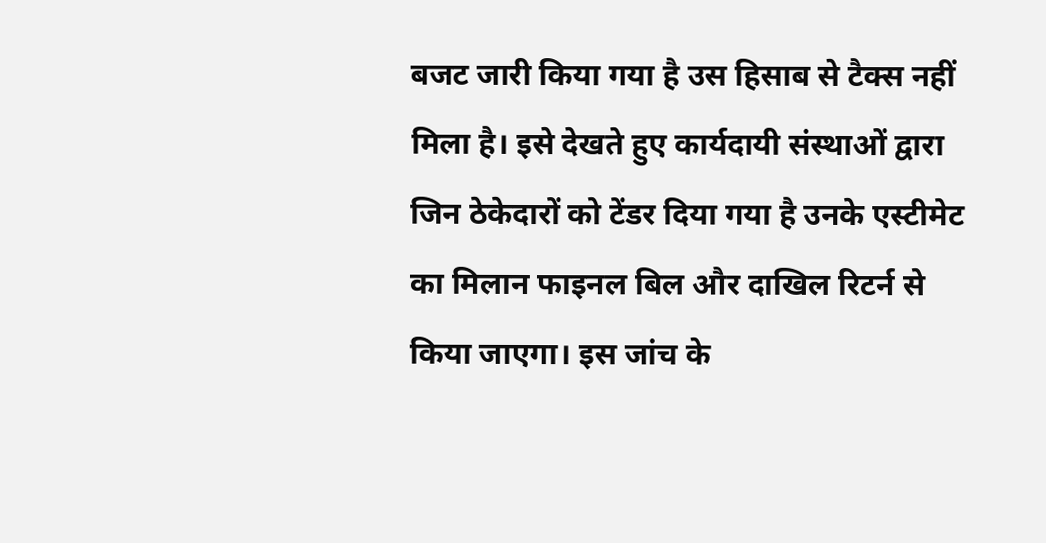बजट जारी किया गया है उस हिसाब से टैक्स नहीं मिला है। इसे देखते हुए कार्यदायी संस्थाओं द्वारा जिन ठेकेदारों को टेंडर दिया गया है उनके एस्टीमेट का मिलान फाइनल बिल और दाखिल रिटर्न से किया जाएगा। इस जांच के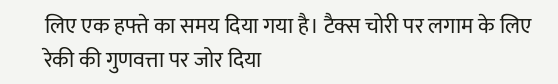लिए एक हफ्ते का समय दिया गया है। टैक्स चोरी पर लगाम के लिए रेकी की गुणवत्ता पर जोर दिया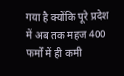गया है क्योंकि पूरे प्रदेश में अब तक महज 400 फर्मों में ही कमी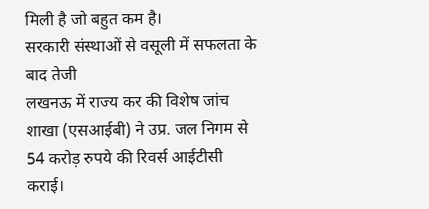मिली है जो बहुत कम है।
सरकारी संस्थाओं से वसूली में सफलता के बाद तेजी
लखनऊ में राज्य कर की विशेष जांच शाखा (एसआईबी) ने उप्र. जल निगम से 54 करोड़ रुपये की रिवर्स आईटीसी कराई।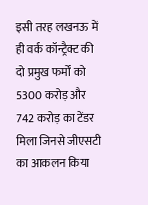इसी तरह लखनऊ में ही वर्क कॉन्ट्रैक्ट की दो प्रमुख फर्मों को 5300 करोड़ और 742 करोड़ का टेंडर मिला जिनसे जीएसटी का आकलन किया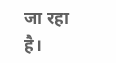जा रहा है।